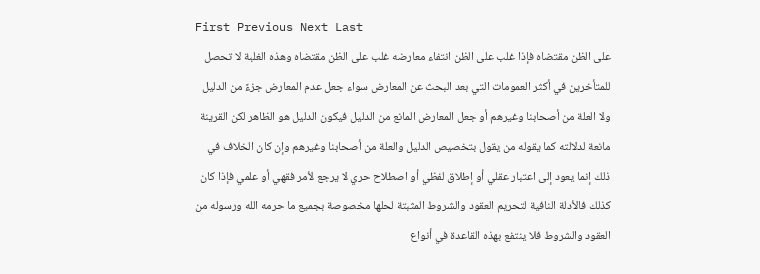First Previous Next Last
على الظن مقتضاه فإذا غلب على الظن انتفاء معارضه غلب على الظن مقتضاه وهذه الغلبة لا تحصل للمتأخرين في أكثر العمومات التي بعد البحث عن المعارض سواء جعل عدم المعارض جزءً من الدليل ولا العلة من أصحابنا وغيرهم أو جعل المعارض المانع من الدليل فيكون الدليل هو الظاهر لكن القرينة مانعة لدلالته كما يقوله من يقول بتخصيص الدليل والعلة من أصحابنا وغيرهم وإن كان الخلاف في ذلك إنما يعود إلى اعتبار عقلي أو إطلاق لفظي أو اصطلاح حري لا يرجع لأمر فقهي أو علمي فإذا كان كذلك فالأدلة النافية لتحريم العقود والشروط المثبتة لحلها مخصوصة بجميع ما حرمه الله ورسوله من العقود والشروط فلا ينتفع بهذه القاعدة في أنواع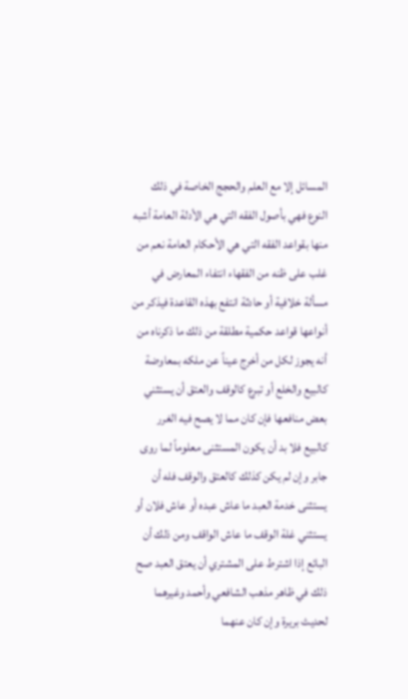المسائل إلا مع العلم والحجج الخاصة في ذلك النوع فهي بأصول الفقه التي هي الأدلة العامة أشبه منها بقواعد الفقه التي هي الأحكام العامة نعم من غلب على ظنه من الفقهاء انتفاء المعارض في مسألة خلافية أو حادثة انتفع بهذه القاعدة فيذكر من أنواعها قواعد حكمية مطلقة من ذلك ما ذكرناه من أنه يجوز لكل من أخرج عيناً عن ملكه بمعاوضة كالبيع والخلع أو تبرع كالوقف والعتق أن يستثني بعض منافعها فإن كان مما لا يصح فيه الغرر كالبيع فلا بد أن يكون المستثنى معلوماً لما روى جابر وإن لم يكن كذلك كالعتق والوقف فله أن يستثنى خدمة العبد ما عاش عبده أو عاش فلان أو يستثني غلة الوقف ما عاش الواقف ومن ذلك أن البائع إذا اشترط على المشتري أن يعتق العبد صح ذلك في ظاهر مذهب الشافعي وأحمد وغيرهما لحديث بريرة وإن كان عنهما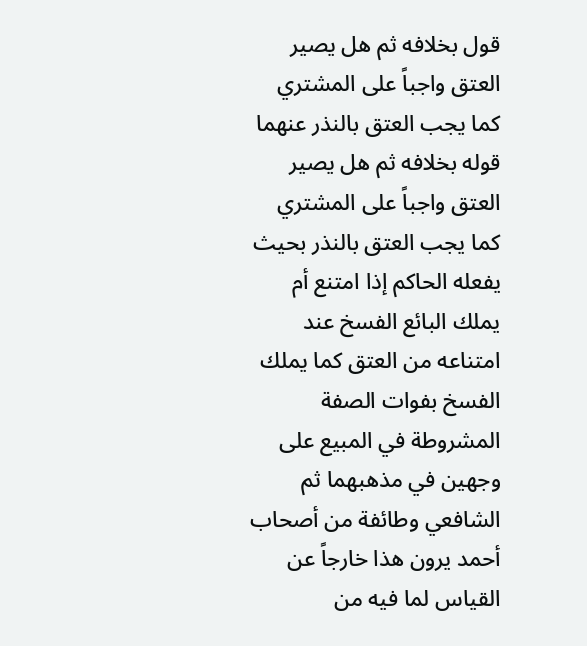قول بخلافه ثم هل يصير العتق واجباً على المشتري كما يجب العتق بالنذر عنهما قوله بخلافه ثم هل يصير العتق واجباً على المشتري كما يجب العتق بالنذر بحيث يفعله الحاكم إذا امتنع أم يملك البائع الفسخ عند امتناعه من العتق كما يملك الفسخ بفوات الصفة المشروطة في المبيع على وجهين في مذهبهما ثم الشافعي وطائفة من أصحاب أحمد يرون هذا خارجاً عن القياس لما فيه من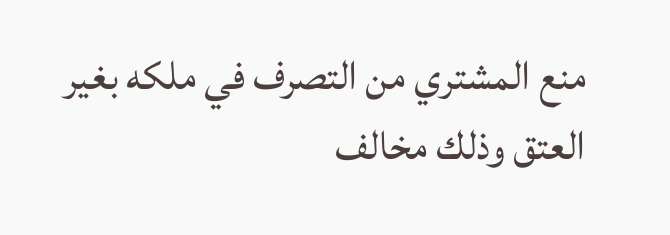منع المشتري من التصرف في ملكه بغير العتق وذلك مخالف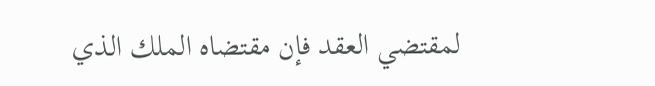لمقتضي العقد فإن مقتضاه الملك الذي